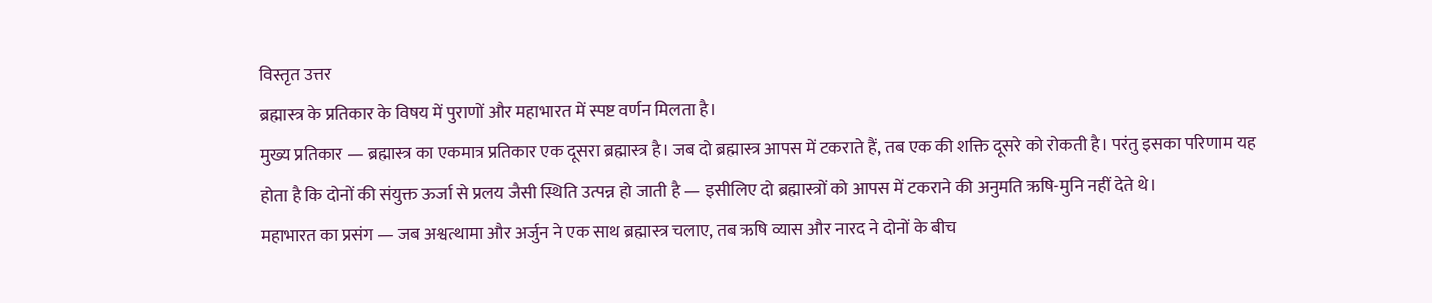विस्तृत उत्तर
ब्रह्मास्त्र के प्रतिकार के विषय में पुराणों और महाभारत में स्पष्ट वर्णन मिलता है।
मुख्य प्रतिकार — ब्रह्मास्त्र का एकमात्र प्रतिकार एक दूसरा ब्रह्मास्त्र है। जब दो ब्रह्मास्त्र आपस में टकराते हैं, तब एक की शक्ति दूसरे को रोकती है। परंतु इसका परिणाम यह होता है कि दोनों की संयुक्त ऊर्जा से प्रलय जैसी स्थिति उत्पन्न हो जाती है — इसीलिए दो ब्रह्मास्त्रों को आपस में टकराने की अनुमति ऋषि-मुनि नहीं देते थे।
महाभारत का प्रसंग — जब अश्वत्थामा और अर्जुन ने एक साथ ब्रह्मास्त्र चलाए, तब ऋषि व्यास और नारद ने दोनों के बीच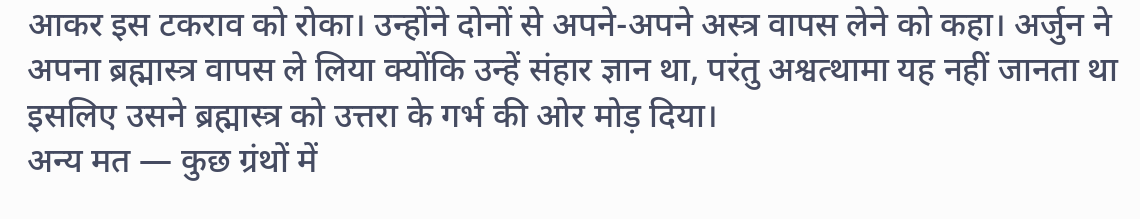आकर इस टकराव को रोका। उन्होंने दोनों से अपने-अपने अस्त्र वापस लेने को कहा। अर्जुन ने अपना ब्रह्मास्त्र वापस ले लिया क्योंकि उन्हें संहार ज्ञान था, परंतु अश्वत्थामा यह नहीं जानता था इसलिए उसने ब्रह्मास्त्र को उत्तरा के गर्भ की ओर मोड़ दिया।
अन्य मत — कुछ ग्रंथों में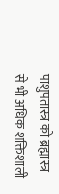पाशुपतास्त्र को ब्रह्मास्त्र से भी अधिक शक्तिशाली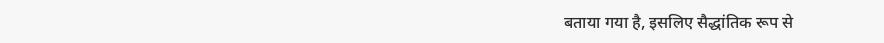बताया गया है, इसलिए सैद्धांतिक रूप से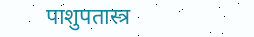पाशुपतास्त्र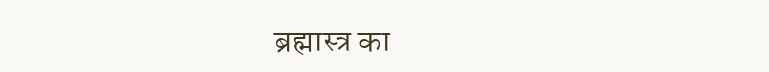ब्रह्मास्त्र का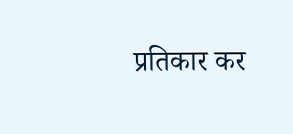प्रतिकार कर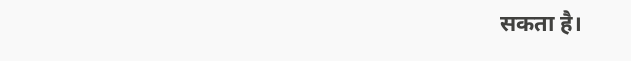सकता है।